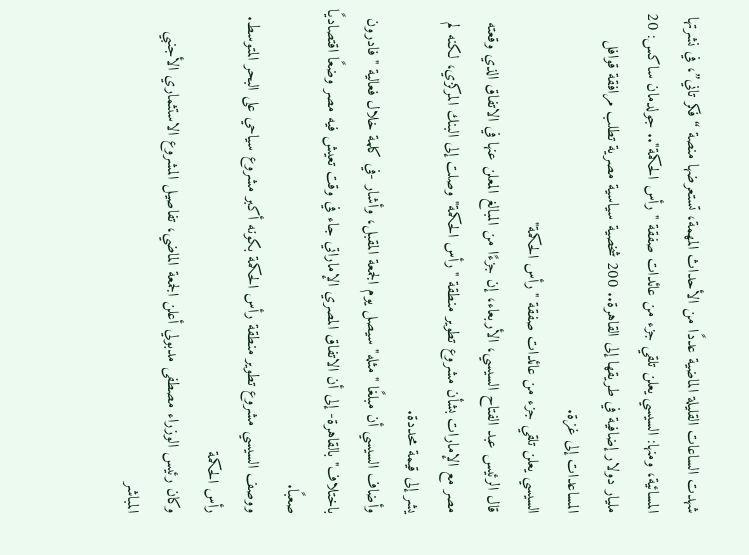شهدت الساعات القليلة الماضية عددًا من الأحداث المهمة، تستعرضها منصة “فكر تاني”، في نشرتها المسائية، ومنها: السيسي يعلن تلقي جزء من عائدات صفقة "رأس الحكمة".. جولدمان ساكس: 20 مليار دولار إضافية في طريقها إلى القاهرة.. 200 شخصية سياسية مصرية تطلب مرافقة قوافل المساعدات إلى غزة.
السيسي يعلن تلقي جزء من عائدات صفقة "رأس الحكمة"
قال الرئيس عبد الفتاح السيسي، الأربعاء، إن جزءًا من المبالغ المعلن عنها في الاتفاق الذي وقعته مصر مع الإمارات بشأن مشروع تطوير منطقة "رأس الحكمة" وصلت إلى البنك المركزي، لكنه لم يشر إلى قيمة محددة.
وأضاف السيسي أن مبلغًا "مثله" سيصل يوم الجمعة المقبل، وأشار -في كلمة خلال فعالية "فادرون باختلاف" بالقاهرة- إلى أن الاتفاق المصري الإماراتي جاء في وقت تعيش فيه مصر وضعًا اقتصاديًا صعبًا.
ووصف السيسي مشروع تطوير منطقة رأس الحكمة بكونه أكبر مشروع سياحي على البحر المتوسط.
رأس الحكمة
وكان رئيس الوزراء مصطفى مدبولي أعلن الجمعة الماضي، تفاصيل المشروع الاستثماري الأجنبي المباشر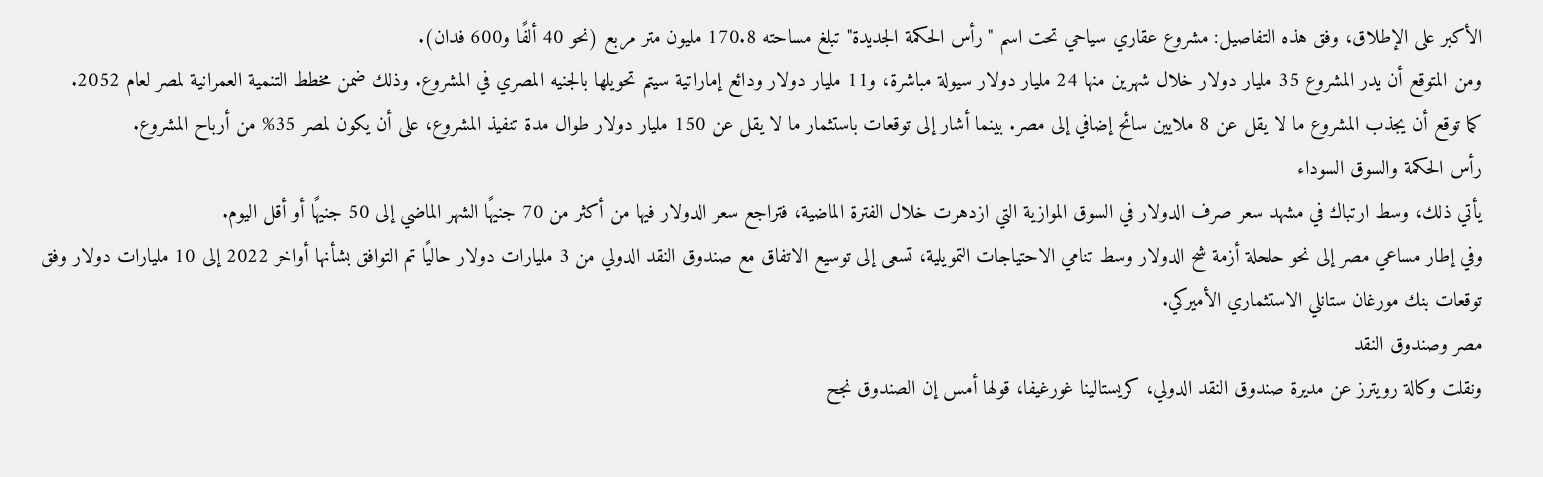الأكبر على الإطلاق، وفق هذه التفاصيل: مشروع عقاري سياحي تحت اسم "رأس الحكمة الجديدة" تبلغ مساحته 170.8 مليون متر مربع (نحو 40 ألفًا و600 فدان).
ومن المتوقع أن يدر المشروع 35 مليار دولار خلال شهرين منها 24 مليار دولار سيولة مباشرة، و11 مليار دولار ودائع إماراتية سيتم تحويلها بالجنيه المصري في المشروع. وذلك ضمن مخطط التنمية العمرانية لمصر لعام 2052.
كما توقع أن يجذب المشروع ما لا يقل عن 8 ملايين سائح إضافي إلى مصر. بينما أشار إلى توقعات باستثمار ما لا يقل عن 150 مليار دولار طوال مدة تنفيذ المشروع، على أن يكون لمصر 35% من أرباح المشروع.
رأس الحكمة والسوق السوداء
يأتي ذلك، وسط ارتباك في مشهد سعر صرف الدولار في السوق الموازية التي ازدهرت خلال الفترة الماضية، فتراجع سعر الدولار فيها من أكثر من 70 جنيهًا الشهر الماضي إلى 50 جنيهًا أو أقل اليوم.
وفي إطار مساعي مصر إلى نحو حلحلة أزمة شح الدولار وسط تنامي الاحتياجات التمويلية، تسعى إلى توسيع الاتفاق مع صندوق النقد الدولي من 3 مليارات دولار حاليًا تم التوافق بشأنها أواخر 2022 إلى 10 مليارات دولار وفق توقعات بنك مورغان ستانلي الاستثماري الأميركي.
مصر وصندوق النقد
ونقلت وكالة رويترز عن مديرة صندوق النقد الدولي، كريستالينا غورغيفا، قولها أمس إن الصندوق نجح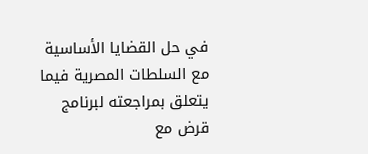في حل القضايا الأساسية مع السلطات المصرية فيما يتعلق بمراجعته لبرنامج قرض مع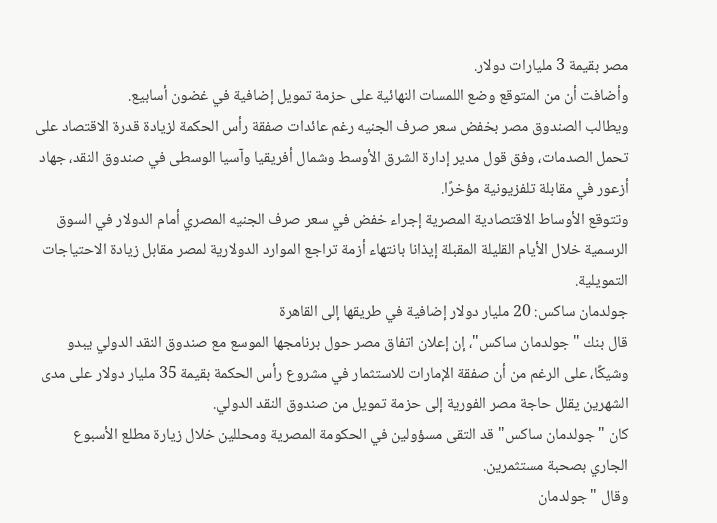مصر بقيمة 3 مليارات دولار.
وأضافت أن من المتوقع وضع اللمسات النهائية على حزمة تمويل إضافية في غضون أسابيع.
ويطالب الصندوق مصر بخفض سعر صرف الجنيه رغم عائدات صفقة رأس الحكمة لزيادة قدرة الاقتصاد على تحمل الصدمات، وفق قول مدير إدارة الشرق الأوسط وشمال أفريقيا وآسيا الوسطى في صندوق النقد، جهاد أزعور في مقابلة تلفزيونية مؤخرًا.
وتتوقع الأوساط الاقتصادية المصرية إجراء خفض في سعر صرف الجنيه المصري أمام الدولار في السوق الرسمية خلال الأيام القليلة المقبلة إيذانا بانتهاء أزمة تراجع الموارد الدولارية لمصر مقابل زيادة الاحتياجات التمويلية.
جولدمان ساكس: 20 مليار دولار إضافية في طريقها إلى القاهرة
قال بنك "جولدمان ساكس"، إن إعلان اتفاق مصر حول برنامجها الموسع مع صندوق النقد الدولي يبدو وشيكًا، على الرغم من أن صفقة الإمارات للاستثمار في مشروع رأس الحكمة بقيمة 35 مليار دولار على مدى الشهرين يقلل حاجة مصر الفورية إلى حزمة تمويل من صندوق النقد الدولي.
كان "جولدمان ساكس" قد التقى مسؤولين في الحكومة المصرية ومحللين خلال زيارة مطلع الأسبوع الجاري بصحبة مستثمرين.
وقال "جولدمان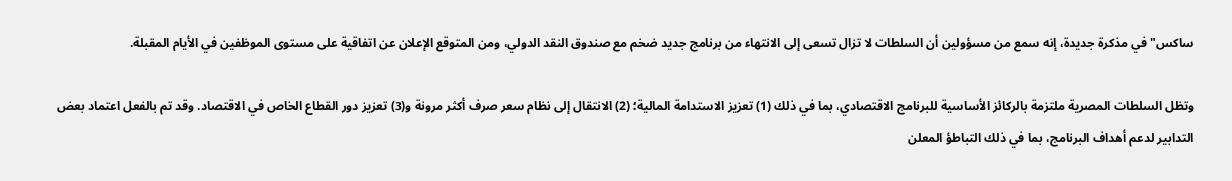ساكس" في مذكرة جديدة، إنه سمع من مسؤولين أن السلطات لا تزال تسعى إلى الانتهاء من برنامج جديد ضخم مع صندوق النقد الدولي، ومن المتوقع الإعلان عن اتفاقية على مستوى الموظفين في الأيام المقبلة.

وتظل السلطات المصرية ملتزمة بالركائز الأساسية للبرنامج الاقتصادي، بما في ذلك (1) تعزيز الاستدامة المالية؛ (2) الانتقال إلى نظام سعر صرف أكثر مرونة و(3) تعزيز دور القطاع الخاص في الاقتصاد. وقد تم بالفعل اعتماد بعض التدابير لدعم أهداف البرنامج، بما في ذلك التباطؤ المعلن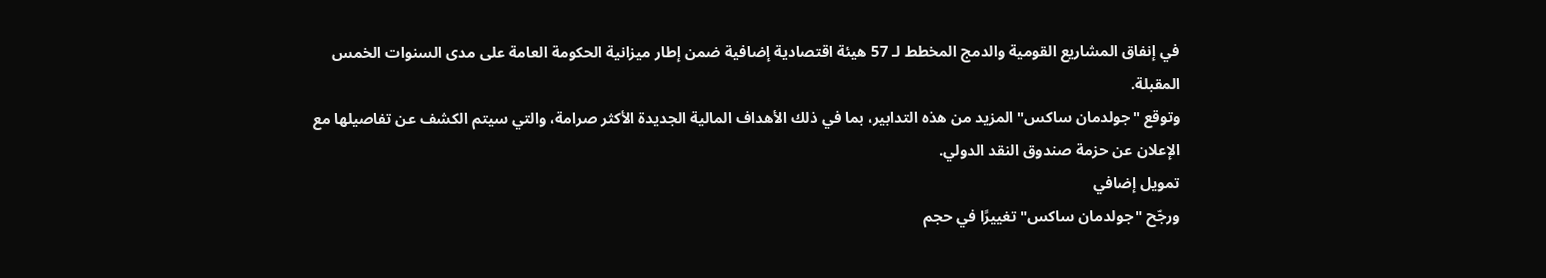في إنفاق المشاريع القومية والدمج المخطط لـ 57 هيئة اقتصادية إضافية ضمن إطار ميزانية الحكومة العامة على مدى السنوات الخمس المقبلة.
وتوقع "جولدمان ساكس" المزيد من هذه التدابير، بما في ذلك الأهداف المالية الجديدة الأكثر صرامة، والتي سيتم الكشف عن تفاصيلها مع الإعلان عن حزمة صندوق النقد الدولي.
تمويل إضافي
ورجّح "جولدمان ساكس" تغييرًا في حجم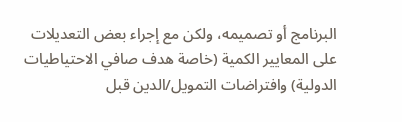البرنامج أو تصميمه، ولكن مع إجراء بعض التعديلات على المعايير الكمية (خاصة هدف صافي الاحتياطيات الدولية) وافتراضات التمويل/الدين قبل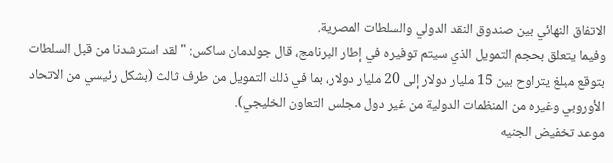الاتفاق النهائي بين صندوق النقد الدولي والسلطات المصرية.
وفيما يتعلق بحجم التمويل الذي سيتم توفيره في إطار البرنامج، قال جولدمان ساكس: "لقد استرشدنا من قبل السلطات بتوقع مبلغ يتراوح بين 15 مليار دولار إلى 20 مليار دولار، بما في ذلك التمويل من طرف ثالث (بشكل رئيسي من الاتحاد الأوروبي وغيره من المنظمات الدولية من غير دول مجلس التعاون الخليجي).
موعد تخفيض الجنيه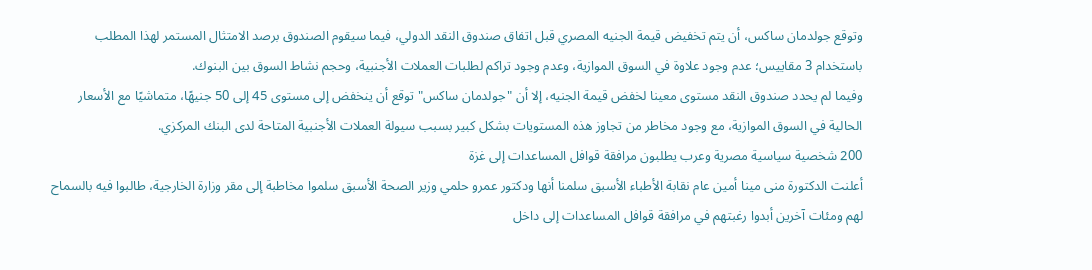وتوقع جولدمان ساكس، أن يتم تخفيض قيمة الجنيه المصري قبل اتفاق صندوق النقد الدولي، فيما سيقوم الصندوق برصد الامتثال المستمر لهذا المطلب باستخدام 3 مقاييس؛ عدم وجود علاوة في السوق الموازية، وعدم وجود تراكم لطلبات العملات الأجنبية، وحجم نشاط السوق بين البنوك.
وفيما لم يحدد صندوق النقد مستوى معينا لخفض قيمة الجنيه، إلا أن "جولدمان ساكس" توقع أن ينخفض إلى مستوى 45 إلى 50 جنيهًا، متماشيًا مع الأسعار الحالية في السوق الموازية، مع وجود مخاطر من تجاوز هذه المستويات بشكل كبير بسبب سيولة العملات الأجنبية المتاحة لدى البنك المركزي.
200 شخصية سياسية مصرية وعرب يطلبون مرافقة قوافل المساعدات إلى غزة
أعلنت الدكتورة منى مينا أمين عام نقابة الأطباء الأسبق سلمنا أنها ودكتور عمرو حلمي وزير الصحة الأسبق سلموا مخاطبة إلى مقر وزارة الخارجية، طالبوا فيه بالسماح لهم ومئات آخرين أبدوا رغبتهم في مرافقة قوافل المساعدات إلى داخل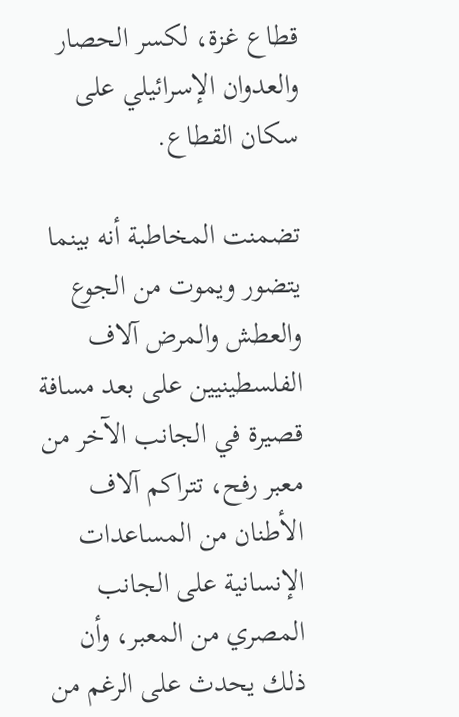قطاع غزة، لكسر الحصار والعدوان الإسرائيلي على سكان القطاع.

تضمنت المخاطبة أنه بينما يتضور ويموت من الجوع والعطش والمرض آلاف الفلسطينيين على بعد مسافة قصيرة في الجانب الآخر من معبر رفح، تتراكم آلاف الأطنان من المساعدات الإنسانية على الجانب المصري من المعبر، وأن ذلك يحدث على الرغم من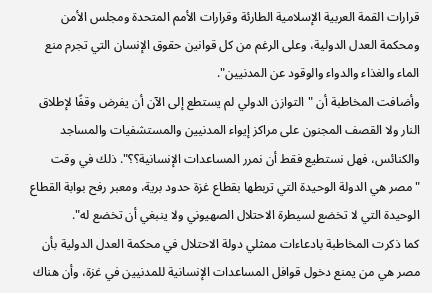قرارات القمة العربية الإسلامية الطارئة وقرارات الأمم المتحدة ومجلس الأمن ومحكمة العدل الدولية، وعلى الرغم من كل قوانين حقوق الإنسان التي تجرم منع الماء والغذاء والدواء والوقود عن المدنيين".
وأضافت المخاطبة أن "التوازن الدولي لم يستطع إلى الآن أن يفرض وقفًا لإطلاق النار ولا القصف المجنون على مراكز إيواء المدنيين والمستشفيات والمساجد والكنائس، فهل نستطيع فقط أن نمرر المساعدات الإنسانية؟؟". ذلك في وقت "مصر هي الدولة الوحيدة التي تربطها بقطاع غزة حدود برية، ومعبر رفح بوابة القطاع الوحيدة التي لا تخضع لسيطرة الاحتلال الصهيوني ولا ينبغي أن تخضع له".
كما ذكرت المخاطبة بادعاءات ممثلي دولة الاحتلال في محكمة العدل الدولية بأن مصر هي من يمنع دخول قوافل المساعدات الإنسانية للمدنيين في غزة، وأن هناك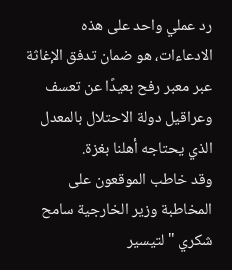رد عملي واحد على هذه الادعاءات، هو ضمان تدفق الإغاثة عبر معبر رفح بعيدًا عن تعسف وعراقيل دولة الاحتلال بالمعدل الذي يحتاجه أهلنا بغزة.
وقد خاطب الموقعون على المخاطبة وزير الخارجية سامح شكري "لتيسير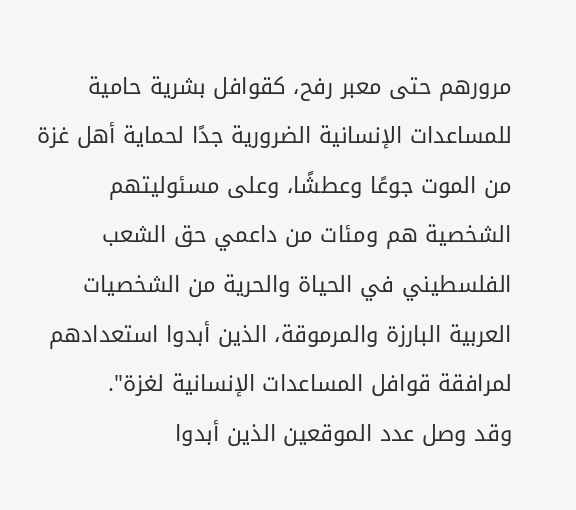مرورهم حتى معبر رفح، كقوافل بشرية حامية للمساعدات الإنسانية الضرورية جدًا لحماية أهل غزة من الموت جوعًا وعطشًا، وعلى مسئوليتهم الشخصية هم ومئات من داعمي حق الشعب الفلسطيني في الحياة والحرية من الشخصيات العربية البارزة والمرموقة، الذين أبدوا استعدادهم لمرافقة قوافل المساعدات الإنسانية لغزة".
وقد وصل عدد الموقعين الذين أبدوا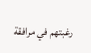رغبتهم في مرافقة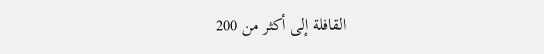القافلة إلى أكثر من 200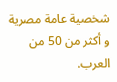شخصية عامة مصرية و أكثر من 50 من العرب.